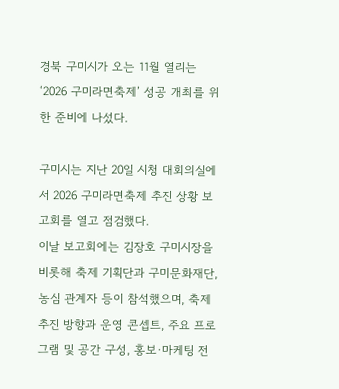경북 구미시가 오는 11월 열리는 ‘2026 구미라면축제’ 성공 개최를 위한 준비에 나섰다.

구미시는 지난 20일 시청 대회의실에서 2026 구미라면축제 추진 상황 보고회를 열고 점검했다.
이날 보고회에는 김장호 구미시장을 비롯해 축제 기획단과 구미문화재단, 농심 관계자 등이 참석했으며, 축제 추진 방향과 운영 콘셉트, 주요 프로그램 및 공간 구성, 홍보·마케팅 전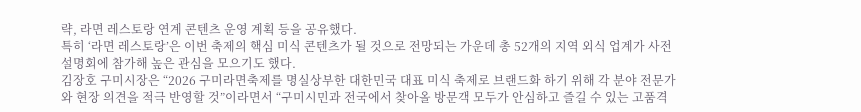략, 라면 레스토랑 연계 콘텐츠 운영 계획 등을 공유했다.
특히 ‘라면 레스토랑’은 이번 축제의 핵심 미식 콘텐츠가 될 것으로 전망되는 가운데 총 52개의 지역 외식 업계가 사전설명회에 참가해 높은 관심을 모으기도 했다.
김장호 구미시장은 “2026 구미라면축제를 명실상부한 대한민국 대표 미식 축제로 브랜드화 하기 위해 각 분야 전문가와 현장 의견을 적극 반영할 것”이라면서 “구미시민과 전국에서 찾아올 방문객 모두가 안심하고 즐길 수 있는 고품격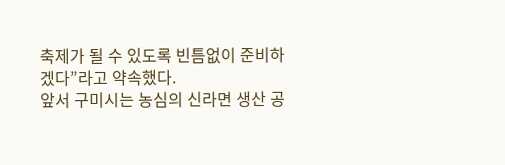축제가 될 수 있도록 빈틈없이 준비하겠다”라고 약속했다.
앞서 구미시는 농심의 신라면 생산 공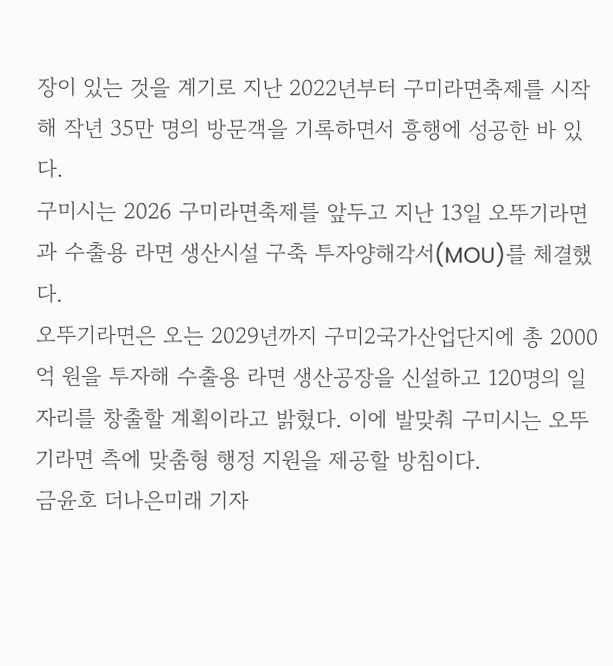장이 있는 것을 계기로 지난 2022년부터 구미라면축제를 시작해 작년 35만 명의 방문객을 기록하면서 흥행에 성공한 바 있다.
구미시는 2026 구미라면축제를 앞두고 지난 13일 오뚜기라면과 수출용 라면 생산시설 구축 투자양해각서(MOU)를 체결했다.
오뚜기라면은 오는 2029년까지 구미2국가산업단지에 총 2000억 원을 투자해 수출용 라면 생산공장을 신설하고 120명의 일자리를 창출할 계획이라고 밝혔다. 이에 발맞춰 구미시는 오뚜기라면 측에 맞춤형 행정 지원을 제공할 방침이다.
금윤호 더나은미래 기자